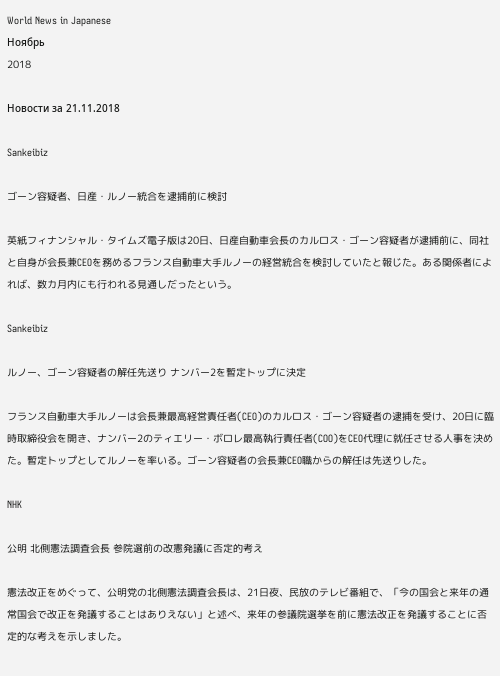World News in Japanese
Ноябрь
2018

Новости за 21.11.2018

Sankeibiz

ゴーン容疑者、日産・ルノー統合を逮捕前に検討

英紙フィナンシャル・タイムズ電子版は20日、日産自動車会長のカルロス・ゴーン容疑者が逮捕前に、同社と自身が会長兼CEOを務めるフランス自動車大手ルノーの経営統合を検討していたと報じた。ある関係者によれば、数カ月内にも行われる見通しだったという。

Sankeibiz

ルノー、ゴーン容疑者の解任先送り ナンバー2を暫定トップに決定

フランス自動車大手ルノーは会長兼最高経営責任者(CEO)のカルロス・ゴーン容疑者の逮捕を受け、20日に臨時取締役会を開き、ナンバー2のティエリー・ボロレ最高執行責任者(COO)をCEO代理に就任させる人事を決めた。暫定トップとしてルノーを率いる。ゴーン容疑者の会長兼CEO職からの解任は先送りした。

NHK

公明 北側憲法調査会長 参院選前の改憲発議に否定的考え

憲法改正をめぐって、公明党の北側憲法調査会長は、21日夜、民放のテレビ番組で、「今の国会と来年の通常国会で改正を発議することはありえない」と述べ、来年の参議院選挙を前に憲法改正を発議することに否定的な考えを示しました。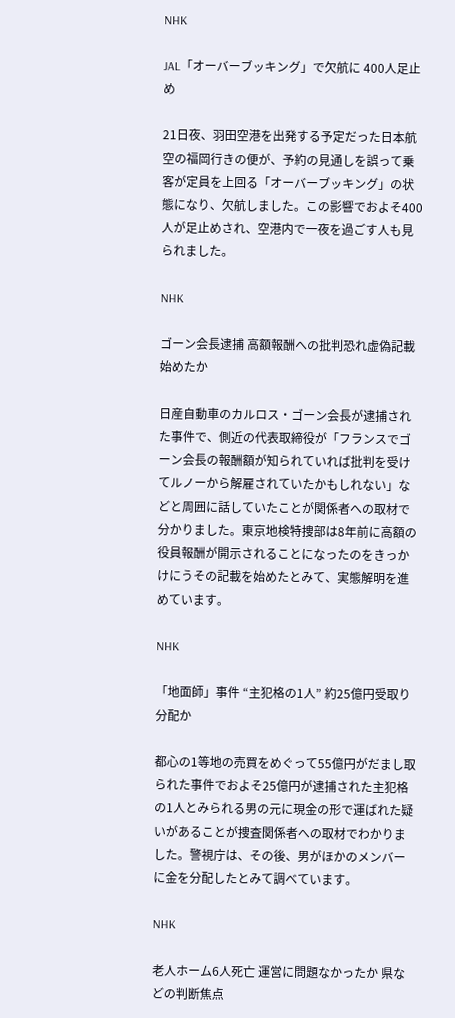NHK

JAL「オーバーブッキング」で欠航に 400人足止め

21日夜、羽田空港を出発する予定だった日本航空の福岡行きの便が、予約の見通しを誤って乗客が定員を上回る「オーバーブッキング」の状態になり、欠航しました。この影響でおよそ400人が足止めされ、空港内で一夜を過ごす人も見られました。

NHK

ゴーン会長逮捕 高額報酬への批判恐れ虚偽記載始めたか

日産自動車のカルロス・ゴーン会長が逮捕された事件で、側近の代表取締役が「フランスでゴーン会長の報酬額が知られていれば批判を受けてルノーから解雇されていたかもしれない」などと周囲に話していたことが関係者への取材で分かりました。東京地検特捜部は8年前に高額の役員報酬が開示されることになったのをきっかけにうその記載を始めたとみて、実態解明を進めています。

NHK

「地面師」事件 “主犯格の1人” 約25億円受取り分配か

都心の1等地の売買をめぐって55億円がだまし取られた事件でおよそ25億円が逮捕された主犯格の1人とみられる男の元に現金の形で運ばれた疑いがあることが捜査関係者への取材でわかりました。警視庁は、その後、男がほかのメンバーに金を分配したとみて調べています。

NHK

老人ホーム6人死亡 運営に問題なかったか 県などの判断焦点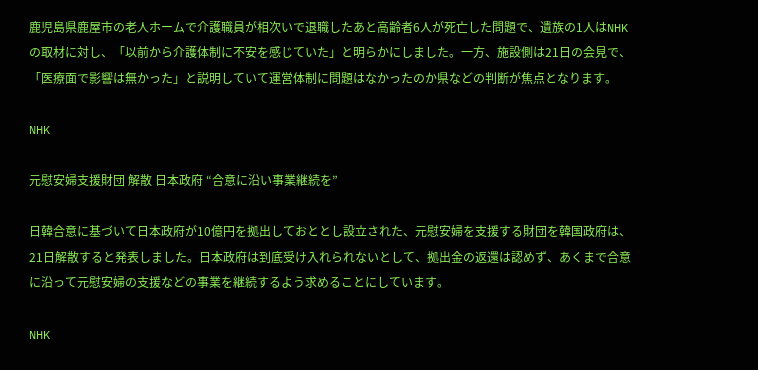鹿児島県鹿屋市の老人ホームで介護職員が相次いで退職したあと高齢者6人が死亡した問題で、遺族の1人はNHKの取材に対し、「以前から介護体制に不安を感じていた」と明らかにしました。一方、施設側は21日の会見で、「医療面で影響は無かった」と説明していて運営体制に問題はなかったのか県などの判断が焦点となります。

NHK

元慰安婦支援財団 解散 日本政府 “合意に沿い事業継続を”

日韓合意に基づいて日本政府が10億円を拠出しておととし設立された、元慰安婦を支援する財団を韓国政府は、21日解散すると発表しました。日本政府は到底受け入れられないとして、拠出金の返還は認めず、あくまで合意に沿って元慰安婦の支援などの事業を継続するよう求めることにしています。

NHK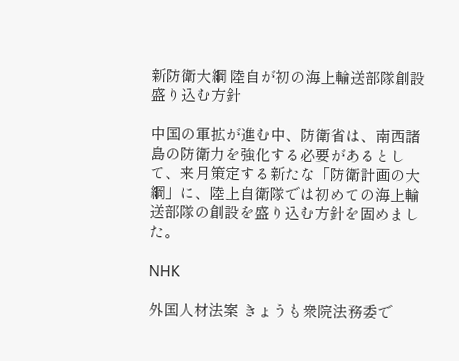新防衛大綱 陸自が初の海上輸送部隊創設盛り込む方針

中国の軍拡が進む中、防衛省は、南西諸島の防衛力を強化する必要があるとして、来月策定する新たな「防衛計画の大綱」に、陸上自衛隊では初めての海上輸送部隊の創設を盛り込む方針を固めました。

NHK

外国人材法案 きょうも衆院法務委で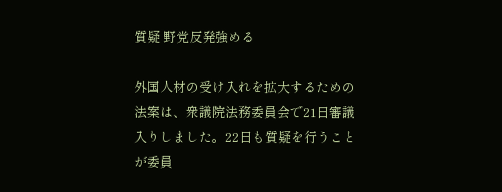質疑 野党反発強める

外国人材の受け入れを拡大するための法案は、衆議院法務委員会で21日審議入りしました。22日も質疑を行うことが委員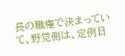長の職権で決まっていて、野党側は、定例日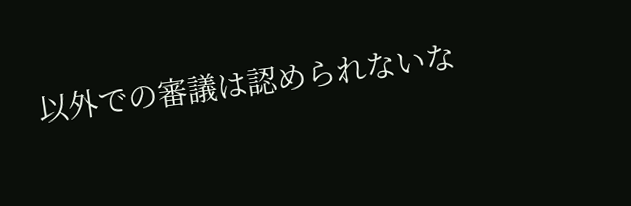以外での審議は認められないな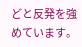どと反発を強めています。